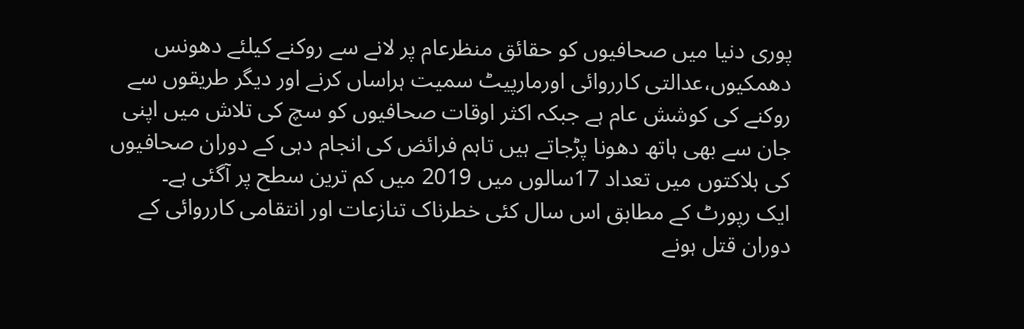پوری دنیا میں صحافیوں کو حقائق منظرعام پر لانے سے روکنے کیلئے دھونس دھمکیوں،عدالتی کارروائی اورمارپیٹ سمیت ہراساں کرنے اور دیگر طریقوں سے روکنے کی کوشش عام ہے جبکہ اکثر اوقات صحافیوں کو سچ کی تلاش میں اپنی جان سے بھی ہاتھ دھونا پڑجاتے ہیں تاہم فرائض کی انجام دہی کے دوران صحافیوں کی ہلاکتوں میں تعداد 17سالوں میں 2019 میں کم ترین سطح پر آگئی ہے۔
ایک رپورٹ کے مطابق اس سال کئی خطرناک تنازعات اور انتقامی کارروائی کے دوران قتل ہونے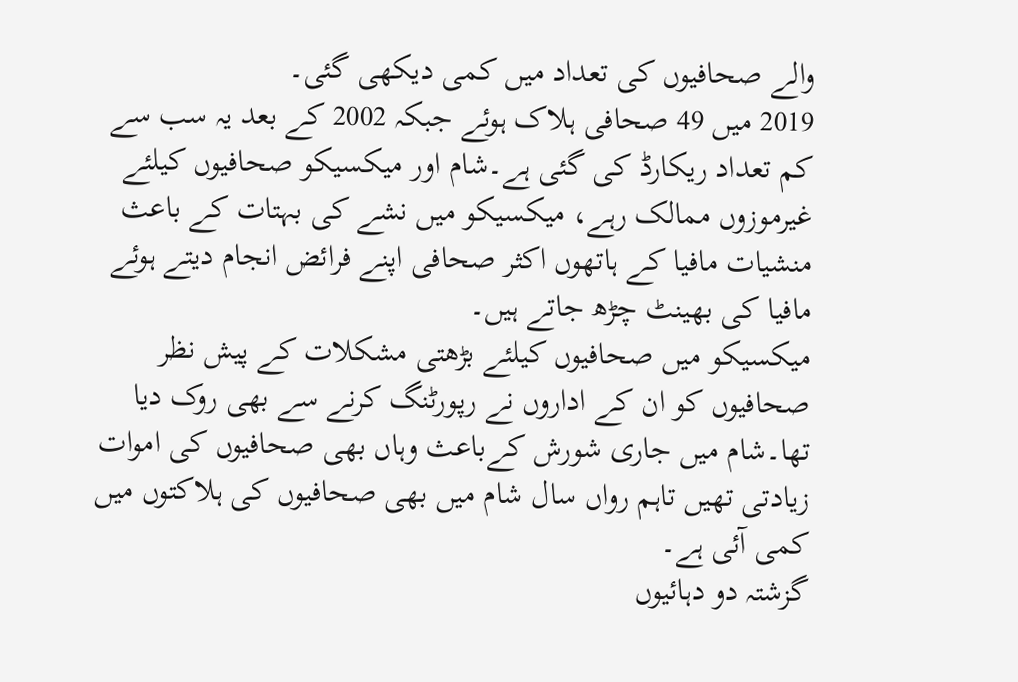والے صحافیوں کی تعداد میں کمی دیکھی گئی۔
2019 میں 49 صحافی ہلاک ہوئے جبکہ 2002 کے بعد یہ سب سے کم تعداد ریکارڈ کی گئی ہے۔شام اور میکسیکو صحافیوں کیلئے غیرموزوں ممالک رہے، میکسیکو میں نشے کی بہتات کے باعث منشیات مافیا کے ہاتھوں اکثر صحافی اپنے فرائض انجام دیتے ہوئے مافیا کی بھینٹ چڑھ جاتے ہیں۔
میکسیکو میں صحافیوں کیلئے بڑھتی مشکلات کے پیش نظر صحافیوں کو ان کے اداروں نے رپورٹنگ کرنے سے بھی روک دیا تھا۔شام میں جاری شورش کےباعث وہاں بھی صحافیوں کی اموات زیادتی تھیں تاہم رواں سال شام میں بھی صحافیوں کی ہلاکتوں میں کمی آئی ہے۔
گزشتہ دو دہائیوں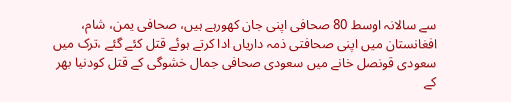سے سالانہ اوسط 80 صحافی اپنی جان کھورہے ہیں، صحافی یمن، شام، افغانستان میں اپنی صحافتی ذمہ داریاں ادا کرتے ہوئے قتل کئے گئے ،ترک میں سعودی قونصل خانے میں سعودی صحافی جمال خشوگی کے قتل کودنیا بھر کے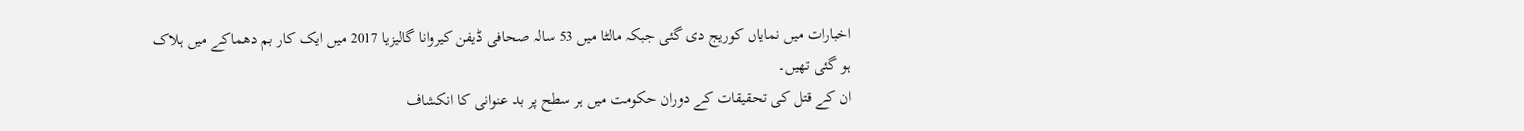اخبارات میں نمایاں کوریج دی گئی جبکہ مالٹا میں 53 سالہ صحافی ڈیفن کیروانا گالیزیا 2017 میں ایک کار بم دھماکے میں ہلاک ہو گئی تھیں۔
ان کے قتل کی تحقیقات کے دوران حکومت میں ہر سطح پر بد عنوانی کا انکشاف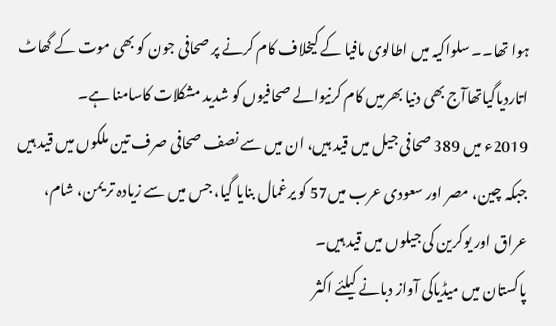ہوا تھا۔۔ سلواکیہ میں اطالوی مافیا کے کیخلاف کام کرنے پر صحافی جون کو بھی موت کے گھاٹ اتاردیاگیاتھاآج بھی دنیا بھرمیں کام کرنیوالے صحافیوں کو شدید مشکلات کاسامنا ہے۔
2019ء میں 389 صحافی جیل میں قید ہیں، ان میں سے نصف صحافی صرف تین ملکوں میں قید ہیں جبکہ چین، مصر اور سعودی عرب میں57 کو یرغمال بنایا گیا، جس میں سے زیادہ تر یمن، شام، عراق اور یوکرین کی جیلوں میں قید ہیں۔
پاکستان میں میڈیاکی آواز دبانے کیلئے اکثر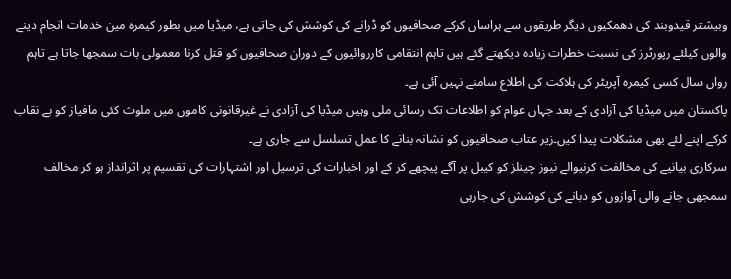وبیشتر قیدوبند کی دھمکیوں دیگر طریقوں سے ہراساں کرکے صحافیوں کو ڈرانے کی کوشش کی جاتی ہے، میڈیا میں بطور کیمرہ مین خدمات انجام دینے والوں کیلئے رپورٹرز کی نسبت خطرات زیادہ دیکھتے گئے ہیں تاہم انتقامی کارروائیوں کے دوران صحافیوں کو قتل کرنا معمولی بات سمجھا جاتا ہے تاہم رواں سال کسی کیمرہ آپریٹر کی ہلاکت کی اطلاع سامنے نہیں آئی ہے۔
پاکستان میں میڈیا کی آزادی کے بعد جہاں عوام کو اطلاعات تک رسائی ملی وہیں میڈیا کی آزادی نے غیرقانونی کاموں میں ملوث کئی مافیاز کو بے نقاب کرکے اپنے لئے بھی مشکلات پیدا کیں۔زیر عتاب صحافیوں کو نشانہ بنانے کا عمل تسلسل سے جاری ہے۔
سرکاری بیانیے کی مخالفت کرنیوالے نیوز چینلز کو کیبل پر آگے پیچھے کر کے اور اخبارات کی ترسیل اور اشتہارات کی تقسیم پر اثرانداز ہو کر مخالف سمجھی جانے والی آوازوں کو دبانے کی کوشش کی جارہی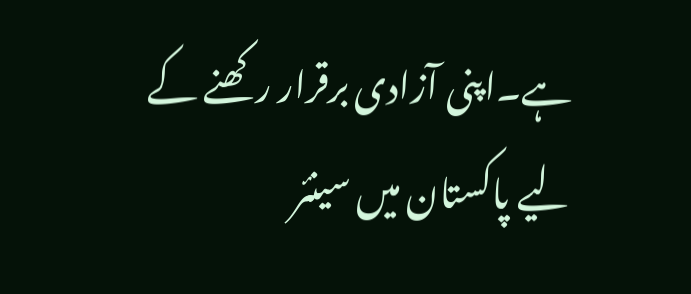ہے۔اپنی آزادی برقرار رکھنے کے لیے پاکستان میں سینئر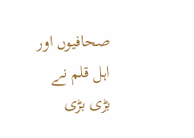صحافیوں اور اہل قلم نے بڑی بڑی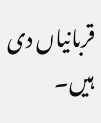قربانیاں دی ہیں۔